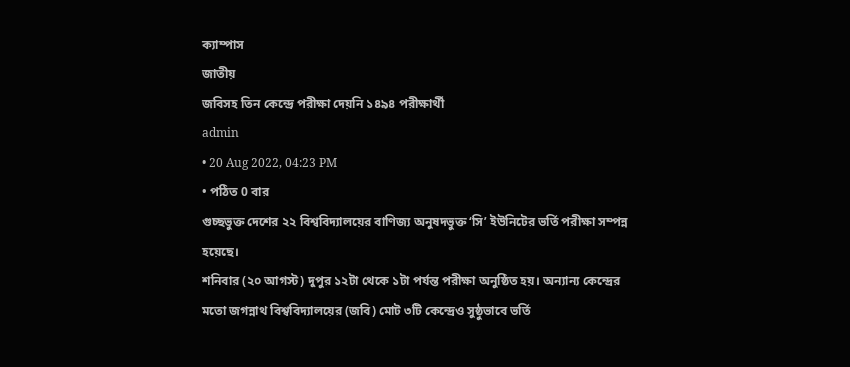ক্যাম্পাস
জাতীয়
জবিসহ তিন কেন্দ্রে পরীক্ষা দেয়নি ১৪৯৪ পরীক্ষার্থী
admin
• 20 Aug 2022, 04:23 PM
• পঠিত 0 বার
গুচ্ছভুক্ত দেশের ২২ বিশ্ববিদ্যালয়ের বাণিজ্য অনুষদভুক্ত ‘সি’ ইউনিটের ভর্তি পরীক্ষা সম্পন্ন হয়েছে।
শনিবার (২০ আগস্ট) দুপুর ১২টা থেকে ১টা পর্যন্ত পরীক্ষা অনুষ্ঠিত হয়। অন্যান্য কেন্দ্রের মতো জগন্নাথ বিশ্ববিদ্যালয়ের (জবি) মোট ৩টি কেন্দ্রেও সুষ্ঠুভাবে ভর্তি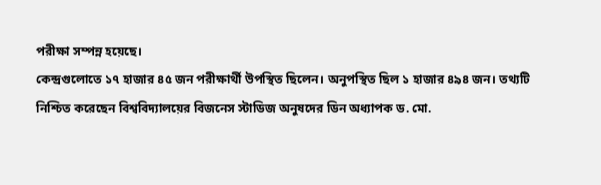পরীক্ষা সম্পন্ন হয়েছে।
কেন্দ্রগুলোতে ১৭ হাজার ৪৫ জন পরীক্ষার্থী উপস্থিত ছিলেন। অনুপস্থিত ছিল ১ হাজার ৪৯৪ জন। তথ্যটি নিশ্চিত করেছেন বিশ্ববিদ্যালয়ের বিজনেস স্টাডিজ অনুষদের ডিন অধ্যাপক ড. মো.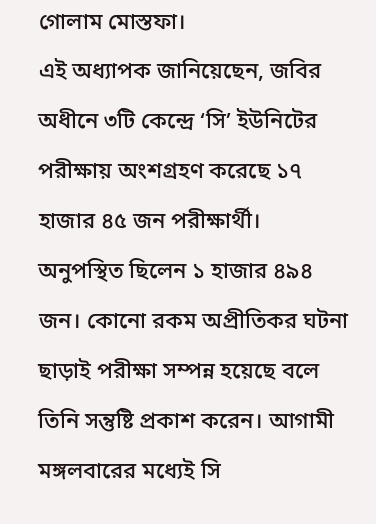গোলাম মোস্তফা।
এই অধ্যাপক জানিয়েছেন, জবির অধীনে ৩টি কেন্দ্রে ‘সি’ ইউনিটের পরীক্ষায় অংশগ্রহণ করেছে ১৭ হাজার ৪৫ জন পরীক্ষার্থী। অনুপস্থিত ছিলেন ১ হাজার ৪৯৪ জন। কোনো রকম অপ্রীতিকর ঘটনা ছাড়াই পরীক্ষা সম্পন্ন হয়েছে বলে তিনি সন্তুষ্টি প্রকাশ করেন। আগামী মঙ্গলবারের মধ্যেই সি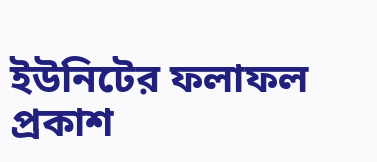ইউনিটের ফলাফল প্রকাশ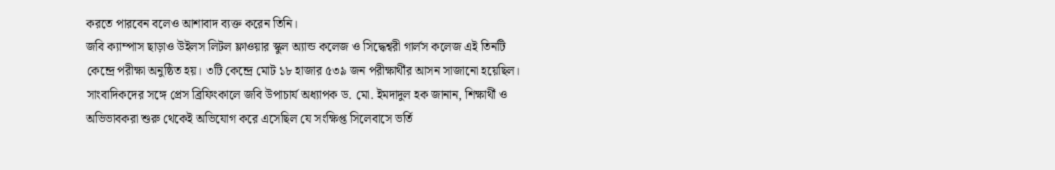করতে পারবেন বলেও আশাবাদ ব্যক্ত করেন তিনি।
জবি ক্যাম্পাস ছাড়াও উইলস লিটল ফ্লাওয়ার স্কুল অ্যান্ড কলেজ ও সিদ্ধেশ্বরী গার্লস কলেজ এই তিনটি কেন্দ্রে পরীক্ষা অনুষ্ঠিত হয়। ৩টি কেন্দ্রে মোট ১৮ হাজার ৫৩৯ জন পরীক্ষার্থীর আসন সাজানো হয়েছিল।
সাংবাদিকদের সঙ্গে প্রেস ব্রিফিংকালে জবি উপাচার্য অধ্যাপক ড. মো. ইমদাদুল হক জানান, শিক্ষার্থী ও অভিভাবকরা শুরু থেকেই অভিযোগ করে এসেছিল যে সংক্ষিপ্ত সিলেবাসে ভর্তি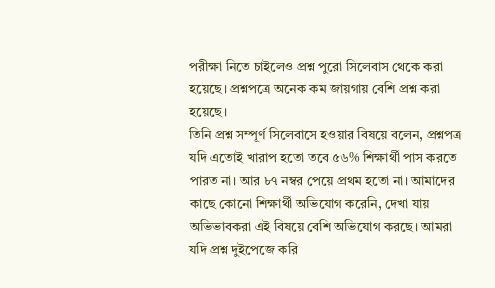পরীক্ষা নিতে চাইলেও প্রশ্ন পুরো সিলেবাস থেকে করা হয়েছে। প্রশ্নপত্রে অনেক কম জায়গায় বেশি প্রশ্ন করা হয়েছে।
তিনি প্রশ্ন সম্পূর্ণ সিলেবাসে হওয়ার বিষয়ে বলেন, প্রশ্নপত্র যদি এতোই খারাপ হতো তবে ৫৬% শিক্ষার্থী পাস করতে পারত না। আর ৮৭ নম্বর পেয়ে প্রথম হতো না। আমাদের কাছে কোনো শিক্ষার্থী অভিযোগ করেনি, দেখা যায় অভিভাবকরা এই বিষয়ে বেশি অভিযোগ করছে। আমরা যদি প্রশ্ন দুইপেজে করি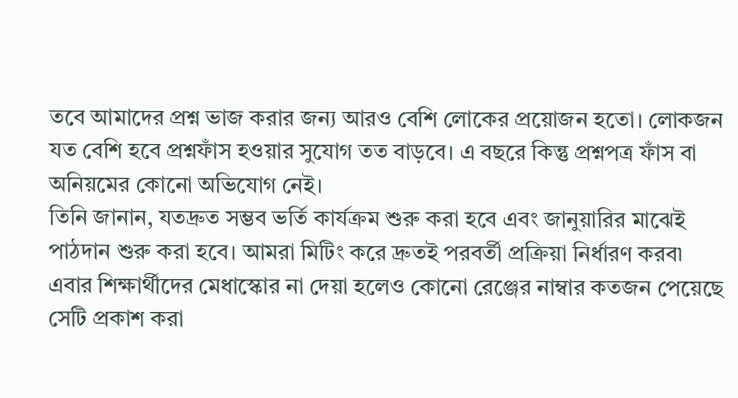তবে আমাদের প্রশ্ন ভাজ করার জন্য আরও বেশি লোকের প্রয়োজন হতো। লোকজন যত বেশি হবে প্রশ্নফাঁস হওয়ার সুযোগ তত বাড়বে। এ বছরে কিন্তু প্রশ্নপত্র ফাঁস বা অনিয়মের কোনো অভিযোগ নেই।
তিনি জানান, যতদ্রুত সম্ভব ভর্তি কার্যক্রম শুরু করা হবে এবং জানুয়ারির মাঝেই পাঠদান শুরু করা হবে। আমরা মিটিং করে দ্রুতই পরবর্তী প্রক্রিয়া নির্ধারণ করব৷ এবার শিক্ষার্থীদের মেধাস্কোর না দেয়া হলেও কোনো রেঞ্জের নাম্বার কতজন পেয়েছে সেটি প্রকাশ করা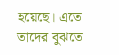হয়েছে। এতে তাদের বুঝতে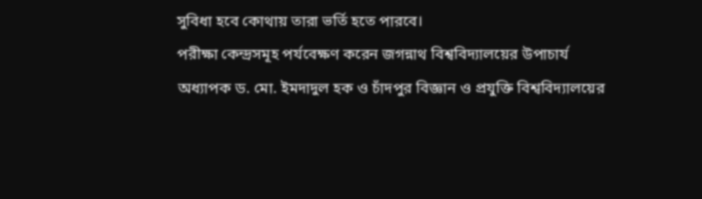সুবিধা হবে কোথায় তারা ভর্তি হতে পারবে।
পরীক্ষা কেন্দ্রসমূহ পর্যবেক্ষণ করেন জগন্নাথ বিশ্ববিদ্যালয়ের উপাচার্য অধ্যাপক ড. মো. ইমদাদুল হক ও চাঁদপুর বিজ্ঞান ও প্রযুক্তি বিশ্ববিদ্যালয়ের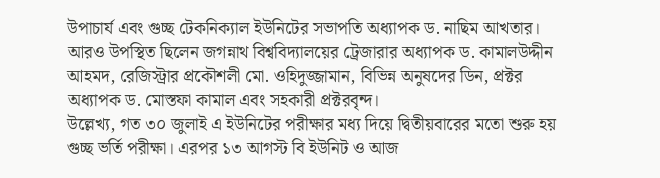উপাচার্য এবং গুচ্ছ টেকনিক্যাল ইউনিটের সভাপতি অধ্যাপক ড. নাছিম আখতার। আরও উপস্থিত ছিলেন জগন্নাথ বিশ্ববিদ্যালয়ের ট্রেজারার অধ্যাপক ড. কামালউদ্দীন আহমদ, রেজিস্ট্রার প্রকৌশলী মো. ওহিদুজ্জামান, বিভিন্ন অনুষদের ডিন, প্রক্টর অধ্যাপক ড. মোস্তফা কামাল এবং সহকারী প্রক্টরবৃন্দ।
উল্লেখ্য, গত ৩০ জুলাই এ ইউনিটের পরীক্ষার মধ্য দিয়ে দ্বিতীয়বারের মতো শুরু হয় গুচ্ছ ভর্তি পরীক্ষা। এরপর ১৩ আগস্ট বি ইউনিট ও আজ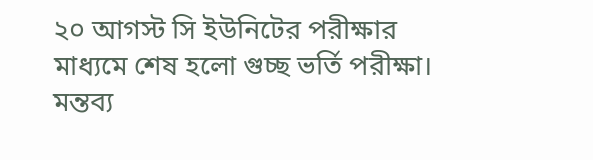২০ আগস্ট সি ইউনিটের পরীক্ষার মাধ্যমে শেষ হলো গুচ্ছ ভর্তি পরীক্ষা।
মন্তব্য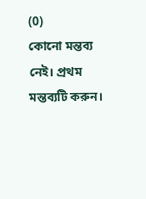(0)
কোনো মন্তব্য নেই। প্রথম মন্তব্যটি করুন।